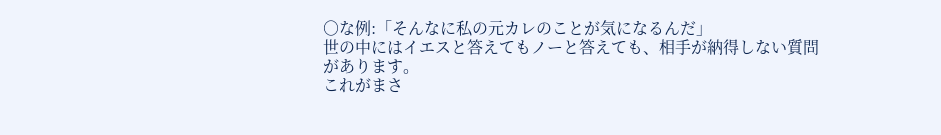○な例:「そんなに私の元カレのことが気になるんだ」
世の中にはイエスと答えてもノーと答えても、相手が納得しない質問があります。
これがまさ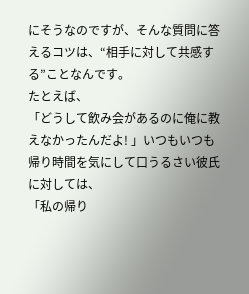にそうなのですが、そんな質問に答えるコツは、“相手に対して共感する”ことなんです。
たとえば、
「どうして飲み会があるのに俺に教えなかったんだよ! 」いつもいつも帰り時間を気にして口うるさい彼氏に対しては、
「私の帰り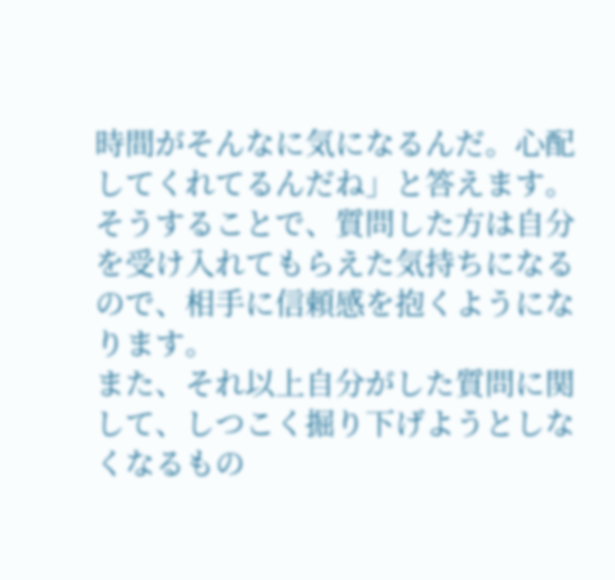時間がそんなに気になるんだ。心配してくれてるんだね」と答えます。
そうすることで、質問した方は自分を受け入れてもらえた気持ちになるので、相手に信頼感を抱くようになります。
また、それ以上自分がした質問に関して、しつこく掘り下げようとしなくなるもの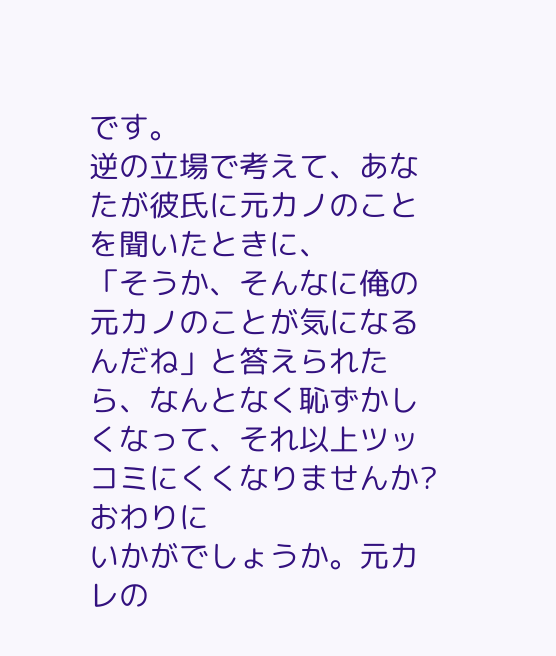です。
逆の立場で考えて、あなたが彼氏に元カノのことを聞いたときに、
「そうか、そんなに俺の元カノのことが気になるんだね」と答えられたら、なんとなく恥ずかしくなって、それ以上ツッコミにくくなりませんか?
おわりに
いかがでしょうか。元カレの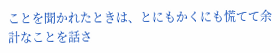ことを聞かれたときは、とにもかくにも慌てて余計なことを話さ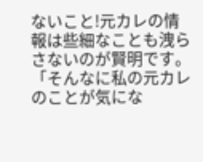ないこと!元カレの情報は些細なことも洩らさないのが賢明です。
「そんなに私の元カレのことが気にな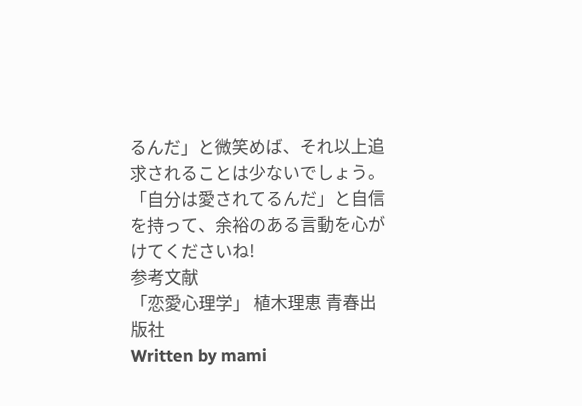るんだ」と微笑めば、それ以上追求されることは少ないでしょう。「自分は愛されてるんだ」と自信を持って、余裕のある言動を心がけてくださいね!
参考文献
「恋愛心理学」 植木理恵 青春出版社
Written by mami